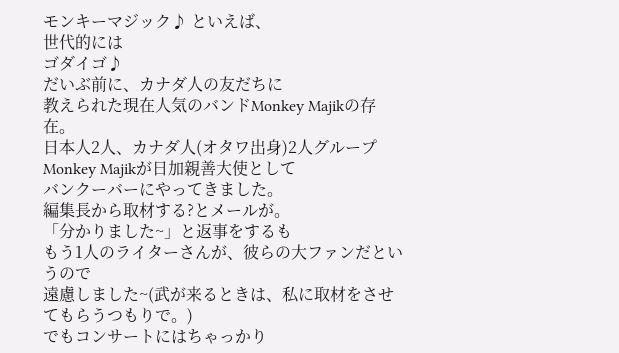モンキーマジック♪ といえば、
世代的には
ゴダイゴ♪
だいぶ前に、カナダ人の友だちに
教えられた現在人気のバンドMonkey Majikの存在。
日本人2人、カナダ人(オタワ出身)2人グループMonkey Majikが日加親善大使として
バンクーバーにやってきました。
編集長から取材する?とメールが。
「分かりました~」と返事をするも
もう1人のライターさんが、彼らの大ファンだというので
遠慮しました~(武が来るときは、私に取材をさせてもらうつもりで。)
でもコンサートにはちゃっかり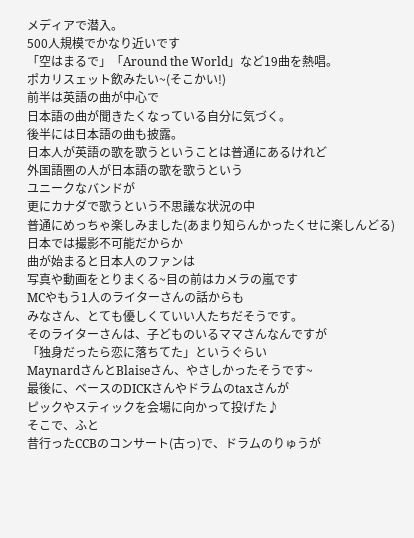メディアで潜入。
500人規模でかなり近いです
「空はまるで」「Around the World」など19曲を熱唱。
ポカリスェット飲みたい~(そこかい!)
前半は英語の曲が中心で
日本語の曲が聞きたくなっている自分に気づく。
後半には日本語の曲も披露。
日本人が英語の歌を歌うということは普通にあるけれど
外国語圏の人が日本語の歌を歌うという
ユニークなバンドが
更にカナダで歌うという不思議な状況の中
普通にめっちゃ楽しみました(あまり知らんかったくせに楽しんどる)
日本では撮影不可能だからか
曲が始まると日本人のファンは
写真や動画をとりまくる~目の前はカメラの嵐です
MCやもう1人のライターさんの話からも
みなさん、とても優しくていい人たちだそうです。
そのライターさんは、子どものいるママさんなんですが
「独身だったら恋に落ちてた」というぐらい
MaynardさんとBlaiseさん、やさしかったそうです~
最後に、ベースのDICKさんやドラムのtaxさんが
ピックやスティックを会場に向かって投げた♪
そこで、ふと
昔行ったCCBのコンサート(古っ)で、ドラムのりゅうが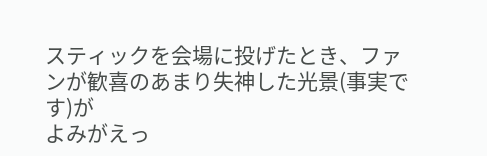スティックを会場に投げたとき、ファンが歓喜のあまり失神した光景(事実です)が
よみがえっ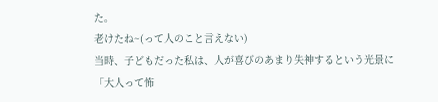た。
老けたね~(って人のこと言えない)
当時、子どもだった私は、人が喜びのあまり失神するという光景に
「大人って怖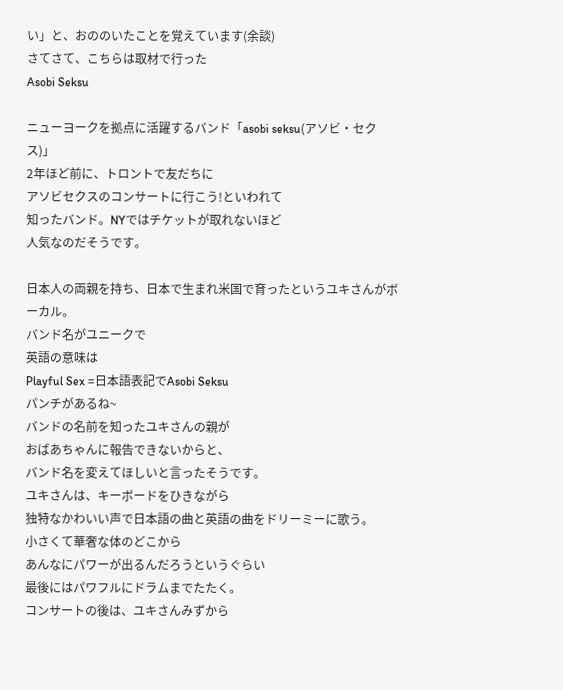い」と、おののいたことを覚えています(余談)
さてさて、こちらは取材で行った
Asobi Seksu

ニューヨークを拠点に活躍するバンド「asobi seksu(アソビ・セクス)」
2年ほど前に、トロントで友だちに
アソビセクスのコンサートに行こう!といわれて
知ったバンド。NYではチケットが取れないほど
人気なのだそうです。

日本人の両親を持ち、日本で生まれ米国で育ったというユキさんがボーカル。
バンド名がユニークで
英語の意味は
Playful Sex =日本語表記でAsobi Seksu
パンチがあるね~
バンドの名前を知ったユキさんの親が
おばあちゃんに報告できないからと、
バンド名を変えてほしいと言ったそうです。
ユキさんは、キーボードをひきながら
独特なかわいい声で日本語の曲と英語の曲をドリーミーに歌う。
小さくて華奢な体のどこから
あんなにパワーが出るんだろうというぐらい
最後にはパワフルにドラムまでたたく。
コンサートの後は、ユキさんみずから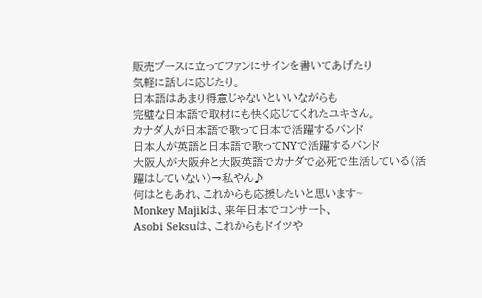販売ブースに立ってファンにサインを書いてあげたり
気軽に話しに応じたり。
日本語はあまり得意じゃないといいながらも
完璧な日本語で取材にも快く応じてくれたユキさん。
カナダ人が日本語で歌って日本で活躍するバンド
日本人が英語と日本語で歌ってNYで活躍するバンド
大阪人が大阪弁と大阪英語でカナダで必死で生活している(活躍はしていない)→私やん♪
何はともあれ、これからも応援したいと思います~
Monkey Majikは、来年日本でコンサート、
Asobi Seksuは、これからもドイツや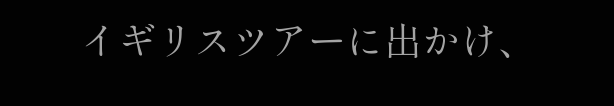イギリスツアーに出かけ、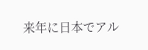来年に日本でアル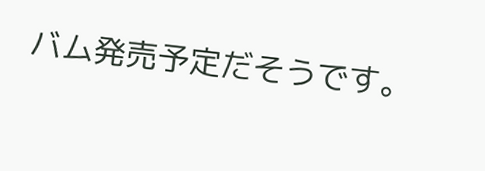バム発売予定だそうです。